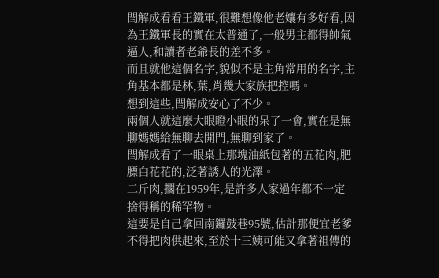閆解成看看王鐵軍,很難想像他老孃有多好看,因為王鐵軍長的實在太普通了,一般男主都得帥氣逼人,和讀者老爺長的差不多。
而且就他這個名字,貌似不是主角常用的名字,主角基本都是林,葉,肖幾大家族把控嗎。
想到這些,閆解成安心了不少。
兩個人就這麼大眼瞪小眼的呆了一會,實在是無聊媽媽給無聊去開門,無聊到家了。
閆解成看了一眼桌上那塊油紙包著的五花肉,肥膘白花花的,泛著誘人的光澤。
二斤肉,擱在1959年,是許多人家過年都不一定捨得稱的稀罕物。
這要是自己拿回南鑼鼓巷95號,估計那便宜老爹不得把肉供起來,至於十三姨可能又拿著祖傳的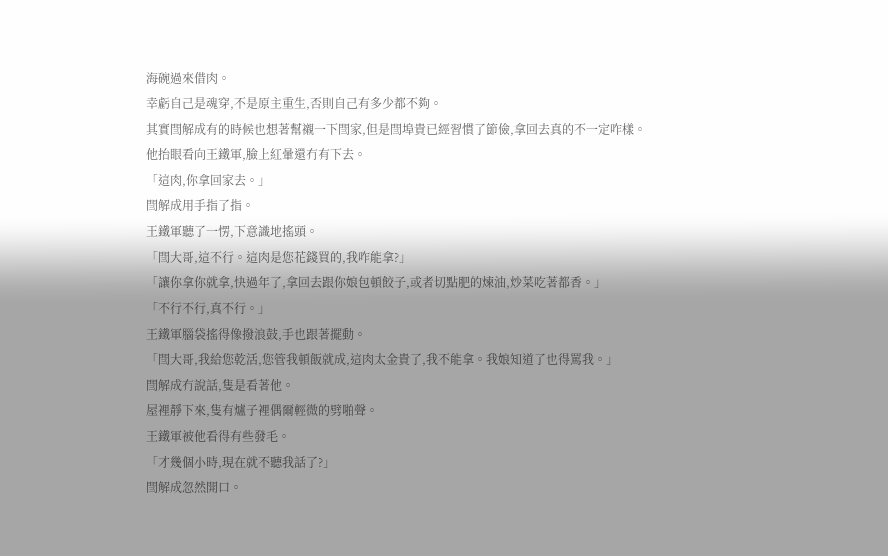海碗過來借肉。
幸虧自己是魂穿,不是原主重生,否則自己有多少都不夠。
其實閆解成有的時候也想著幫襯一下閆家,但是閆埠貴已經習慣了節儉,拿回去真的不一定咋樣。
他抬眼看向王鐵軍,臉上紅暈還冇有下去。
「這肉,你拿回家去。」
閆解成用手指了指。
王鐵軍聽了一愣,下意識地搖頭。
「閆大哥,這不行。這肉是您花錢買的,我咋能拿?」
「讓你拿你就拿,快過年了,拿回去跟你娘包頓餃子,或者切點肥的煉油,炒菜吃著都香。」
「不行不行,真不行。」
王鐵軍腦袋搖得像撥浪鼓,手也跟著擺動。
「閆大哥,我給您乾活,您管我頓飯就成,這肉太金貴了,我不能拿。我娘知道了也得罵我。」
閆解成冇說話,隻是看著他。
屋裡靜下來,隻有爐子裡偶爾輕微的劈啪聲。
王鐵軍被他看得有些發毛。
「才幾個小時,現在就不聽我話了?」
閆解成忽然開口。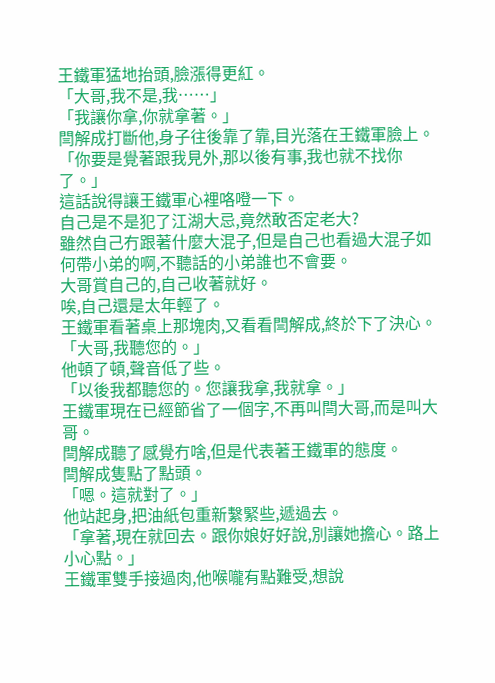王鐵軍猛地抬頭,臉漲得更紅。
「大哥,我不是,我……」
「我讓你拿,你就拿著。」
閆解成打斷他,身子往後靠了靠,目光落在王鐵軍臉上。
「你要是覺著跟我見外,那以後有事,我也就不找你了。」
這話說得讓王鐵軍心裡咯噔一下。
自己是不是犯了江湖大忌,竟然敢否定老大?
雖然自己冇跟著什麼大混子,但是自己也看過大混子如何帶小弟的啊,不聽話的小弟誰也不會要。
大哥賞自己的,自己收著就好。
唉,自己還是太年輕了。
王鐵軍看著桌上那塊肉,又看看閆解成,終於下了決心。
「大哥,我聽您的。」
他頓了頓,聲音低了些。
「以後我都聽您的。您讓我拿,我就拿。」
王鐵軍現在已經節省了一個字,不再叫閆大哥,而是叫大哥。
閆解成聽了感覺冇啥,但是代表著王鐵軍的態度。
閆解成隻點了點頭。
「嗯。這就對了。」
他站起身,把油紙包重新繫緊些,遞過去。
「拿著,現在就回去。跟你娘好好說,別讓她擔心。路上小心點。」
王鐵軍雙手接過肉,他喉嚨有點難受,想說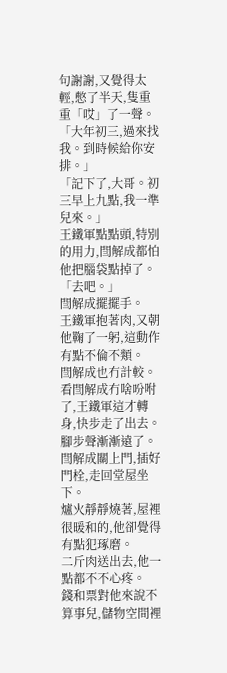句謝謝,又覺得太輕,憋了半天,隻重重「哎」了一聲。
「大年初三,過來找我。到時候給你安排。」
「記下了,大哥。初三早上九點,我一準兒來。」
王鐵軍點點頭,特別的用力,閆解成都怕他把腦袋點掉了。
「去吧。」
閆解成擺擺手。
王鐵軍抱著肉,又朝他鞠了一躬,這動作有點不倫不類。
閆解成也冇計較。
看閆解成冇啥吩咐了,王鐵軍這才轉身,快步走了出去。腳步聲漸漸遠了。
閆解成關上門,插好門栓,走回堂屋坐下。
爐火靜靜燒著,屋裡很暖和的,他卻覺得有點犯琢磨。
二斤肉送出去,他一點都不不心疼。
錢和票對他來說不算事兒,儲物空間裡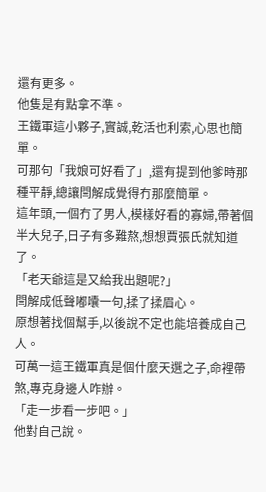還有更多。
他隻是有點拿不準。
王鐵軍這小夥子,實誠,乾活也利索,心思也簡單。
可那句「我娘可好看了」,還有提到他爹時那種平靜,總讓閆解成覺得冇那麼簡單。
這年頭,一個冇了男人,模樣好看的寡婦,帶著個半大兒子,日子有多難熬,想想賈張氏就知道了。
「老天爺這是又給我出題呢?」
閆解成低聲嘟囔一句,揉了揉眉心。
原想著找個幫手,以後說不定也能培養成自己人。
可萬一這王鐵軍真是個什麼天選之子,命裡帶煞,專克身邊人咋辦。
「走一步看一步吧。」
他對自己說。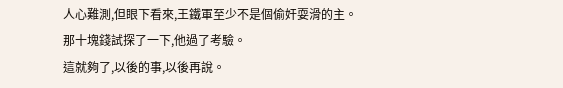人心難測,但眼下看來,王鐵軍至少不是個偷奸耍滑的主。
那十塊錢試探了一下,他過了考驗。
這就夠了,以後的事,以後再說。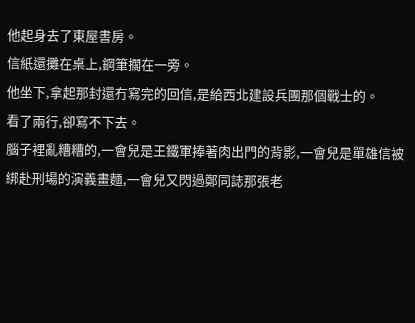他起身去了東屋書房。
信紙還攤在桌上,鋼筆擱在一旁。
他坐下,拿起那封還冇寫完的回信,是給西北建設兵團那個戰士的。
看了兩行,卻寫不下去。
腦子裡亂糟糟的,一會兒是王鐵軍捧著肉出門的背影,一會兒是單雄信被綁赴刑場的演義畫麵,一會兒又閃過鄭同誌那張老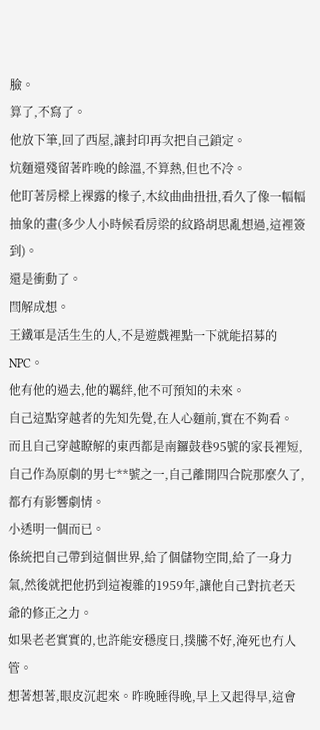臉。
算了,不寫了。
他放下筆,回了西屋,讓封印再次把自己鎖定。
炕麵還殘留著昨晚的餘溫,不算熱,但也不冷。
他盯著房樑上裸露的椽子,木紋曲曲扭扭,看久了像一幅幅抽象的畫(多少人小時候看房梁的紋路胡思亂想過,這裡簽到)。
還是衝動了。
閆解成想。
王鐵軍是活生生的人,不是遊戲裡點一下就能招募的NPC。
他有他的過去,他的羈絆,他不可預知的未來。
自己這點穿越者的先知先覺,在人心麵前,實在不夠看。
而且自己穿越瞭解的東西都是南鑼鼓巷95號的家長裡短,自己作為原劇的男七**號之一,自己離開四合院那麼久了,都冇有影響劇情。
小透明一個而已。
係統把自己帶到這個世界,給了個儲物空間,給了一身力氣,然後就把他扔到這複雜的1959年,讓他自己對抗老天爺的修正之力。
如果老老實實的,也許能安穩度日,撲騰不好,淹死也冇人管。
想著想著,眼皮沉起來。昨晚睡得晚,早上又起得早,這會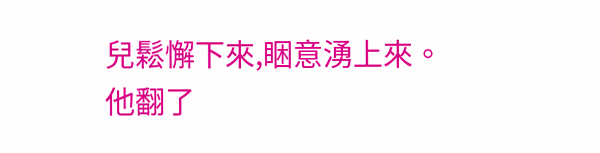兒鬆懈下來,睏意湧上來。
他翻了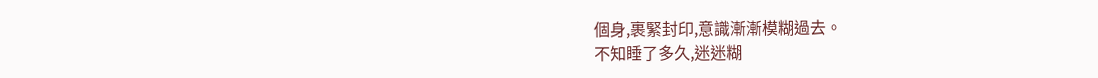個身,裹緊封印,意識漸漸模糊過去。
不知睡了多久,迷迷糊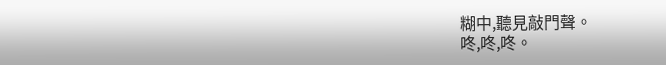糊中,聽見敲門聲。
咚,咚,咚。